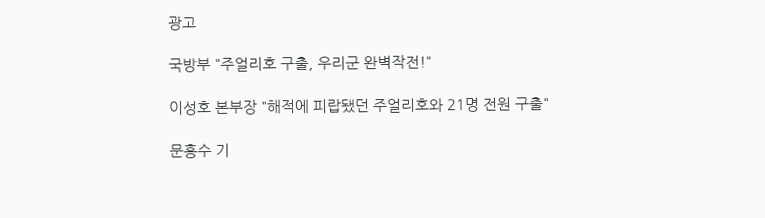광고

국방부 "주얼리호 구출, 우리군 완벽작전!"

이성호 본부장 "해적에 피랍됐던 주얼리호와 21명 전원 구출"

문흥수 기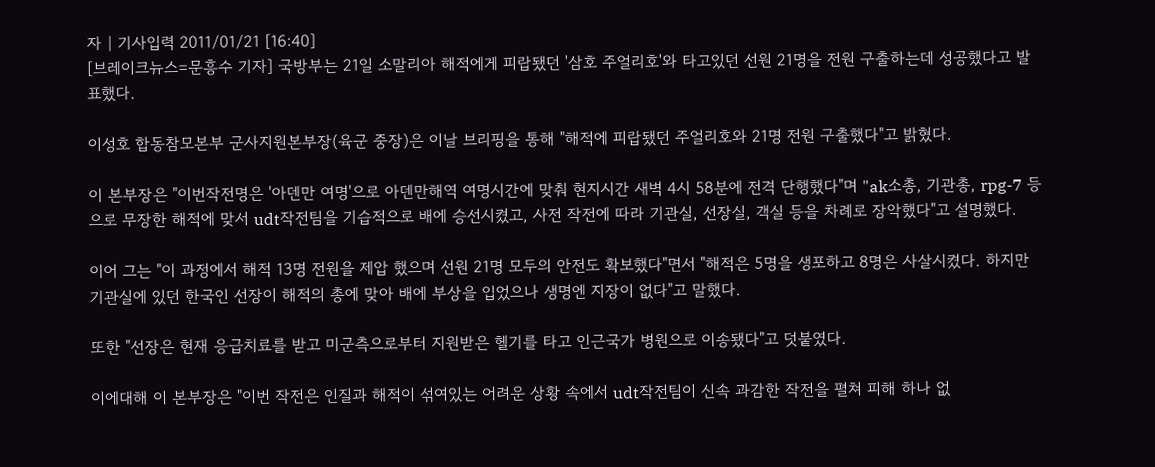자 | 기사입력 2011/01/21 [16:40]
[브레이크뉴스=문흥수 기자] 국방부는 21일 소말리아 해적에게 피랍됐던 '삼호 주얼리호'와 타고있던 선원 21명을 전원 구출하는데 성공했다고 발표했다.

이성호 합동참모본부 군사지원본부장(육군 중장)은 이날 브리핑을 통해 "해적에 피랍됐던 주얼리호와 21명 전원 구출했다"고 밝혔다.

이 본부장은 "이번작전명은 '아덴만 여명'으로 아덴만해역 여명시간에 맞춰 현지시간 새벽 4시 58분에 전격 단행했다"며 "ak소총, 기관총, rpg-7 등으로 무장한 해적에 맞서 udt작전팀을 기습적으로 배에 승선시켰고, 사전 작전에 따라 기관실, 선장실, 객실 등을 차례로 장악했다"고 설명했다.

이어 그는 "이 과정에서 해적 13명 전원을 제압 했으며 선원 21명 모두의 안전도 확보했다"면서 "해적은 5명을 생포하고 8명은 사살시켰다. 하지만 기관실에 있던 한국인 선장이 해적의 총에 맞아 배에 부상을 입었으나 생명엔 지장이 없다"고 말했다.

또한 "선장은 현재 응급치료를 받고 미군측으로부터 지원받은 헬기를 타고 인근국가 병원으로 이송됐다"고 덧붙였다.

이에대해 이 본부장은 "이번 작전은 인질과 해적이 섞여있는 어려운 상황 속에서 udt작전팀이 신속 과감한 작전을 펼쳐 피해 하나 없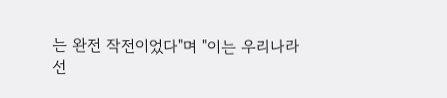는 완전 작전이었다"며 "이는 우리나라 선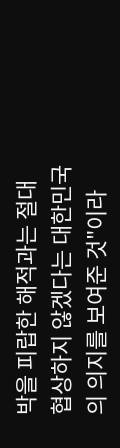박을 피랍한 해적과는 절대 협상하지 않겠다는 대한민국의 의지를 보여준 것"이라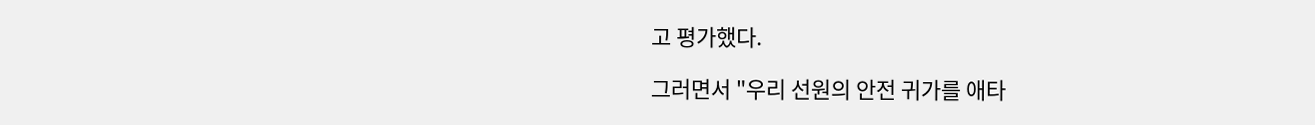고 평가했다.

그러면서 "우리 선원의 안전 귀가를 애타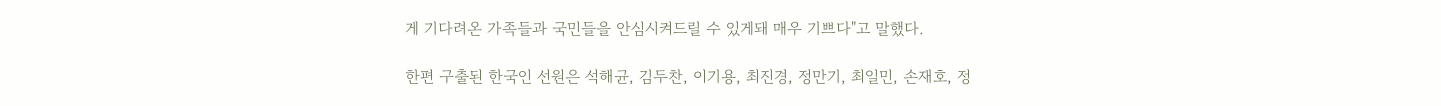게 기다려온 가족들과 국민들을 안심시켜드릴 수 있게돼 매우 기쁘다"고 말했다.

한편 구출된 한국인 선원은 석해균, 김두찬, 이기용, 최진경, 정만기, 최일민, 손재호, 정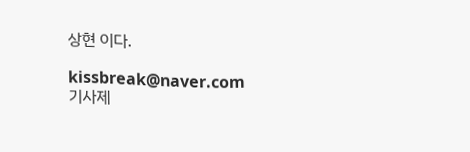상현 이다.

kissbreak@naver.com
기사제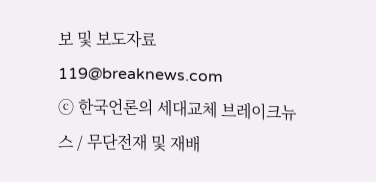보 및 보도자료 119@breaknews.com
ⓒ 한국언론의 세대교체 브레이크뉴스 / 무단전재 및 재배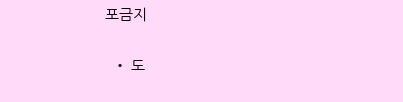포금지

  • 도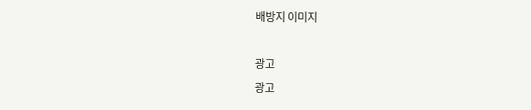배방지 이미지

광고
광고